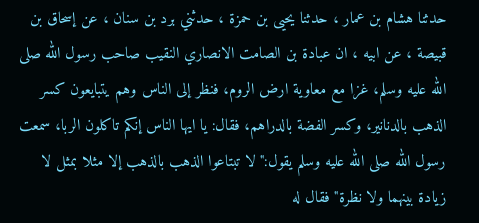حدثنا هشام بن عمار ، حدثنا يحيى بن حمزة ، حدثني برد بن سنان ، عن إسحاق بن قبيصة ، عن ابيه ، ان عبادة بن الصامت الانصاري النقيب صاحب رسول الله صلى الله عليه وسلم، غزا مع معاوية ارض الروم، فنظر إلى الناس وهم يتبايعون كسر الذهب بالدنانير، وكسر الفضة بالدراهم، فقال: يا ايها الناس إنكم تاكلون الربا، سمعت رسول الله صلى الله عليه وسلم يقول:" لا تبتاعوا الذهب بالذهب إلا مثلا بمثل لا زيادة بينهما ولا نظرة" فقال له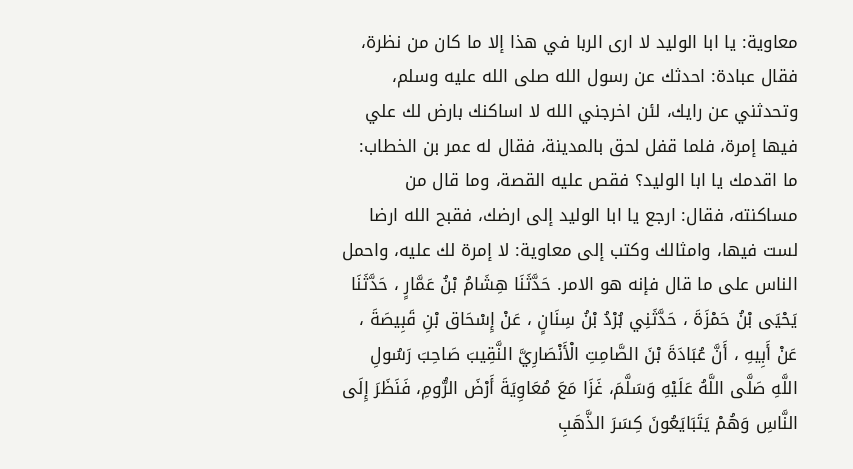معاوية: يا ابا الوليد لا ارى الربا في هذا إلا ما كان من نظرة، فقال عبادة: احدثك عن رسول الله صلى الله عليه وسلم، وتحدثني عن رايك، لئن اخرجني الله لا اساكنك بارض لك علي فيها إمرة، فلما قفل لحق بالمدينة، فقال له عمر بن الخطاب: ما اقدمك يا ابا الوليد؟ فقص عليه القصة، وما قال من مساكنته، فقال: ارجع يا ابا الوليد إلى ارضك، فقبح الله ارضا لست فيها، وامثالك وكتب إلى معاوية: لا إمرة لك عليه، واحمل الناس على ما قال فإنه هو الامر. حَدَّثَنَا هِشَامُ بْنُ عَمَّارٍ ، حَدَّثَنَا يَحْيَى بْنُ حَمْزَةَ ، حَدَّثَنِي بُرْدُ بْنُ سِنَانٍ ، عَنْ إِسْحَاق بْنِ قَبِيصَةَ ، عَنْ أَبِيهِ ، أَنَّ عُبَادَةَ بْنَ الصَّامِتِ الْأَنْصَارِيَّ النَّقِيبَ صَاحِبَ رَسُولِ اللَّهِ صَلَّى اللَّهُ عَلَيْهِ وَسَلَّمَ، غَزَا مَعَ مُعَاوِيَةَ أَرْضَ الرُّومِ، فَنَظَرَ إِلَى النَّاسِ وَهُمْ يَتَبَايَعُونَ كِسَرَ الذَّهَبِ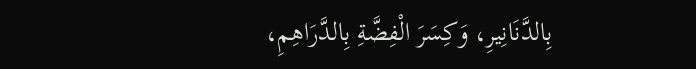بِالدَّنَانِيرِ، وَكِسَرَ الْفِضَّةِ بِالدَّرَاهِمِ،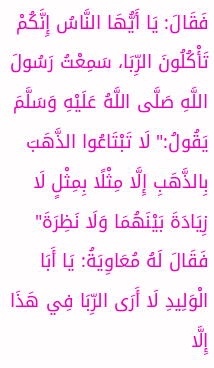فَقَالَ: يَا أَيُّهَا النَّاسُ إِنَّكُمْ تَأْكُلُونَ الرِّبَا، سَمِعْتُ رَسُولَ اللَّهِ صَلَّى اللَّهُ عَلَيْهِ وَسَلَّمَ يَقُولُ:" لَا تَبْتَاعُوا الذَّهَبَ بِالذَّهَبِ إِلَّا مِثْلًا بِمِثْلٍ لَا زِيَادَةَ بَيْنَهُمَا وَلَا نَظِرَةَ" فَقَالَ لَهُ مُعَاوِيَةُ: يَا أَبَا الْوَلِيدِ لَا أَرَى الرِّبَا فِي هَذَا إِلَّا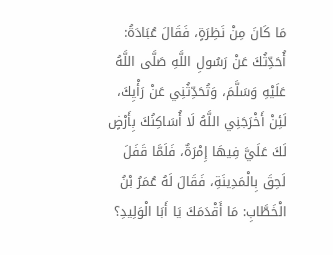مَا كَانَ مِنْ نَظِرَةٍ، فَقَالَ عُبَادَةُ: أُحَدِّثُكَ عَنْ رَسُولِ اللَّهِ صَلَّى اللَّهُ عَلَيْهِ وَسَلَّمَ، وَتُحَدِّثُنِي عَنْ رَأْيِكَ، لَئِنْ أَخْرَجَنِي اللَّهُ لَا أُسَاكِنُكَ بِأَرْضٍ لَكَ عَلَيَّ فِيهَا إِمْرَةٌ، فَلَمَّا قَفَلَ لَحِقَ بِالْمَدِينَةِ، فَقَالَ لَهُ عُمَرُ بْنُ الْخَطَّابِ: مَا أَقْدَمَكَ يَا أَبَا الْوَلِيدِ؟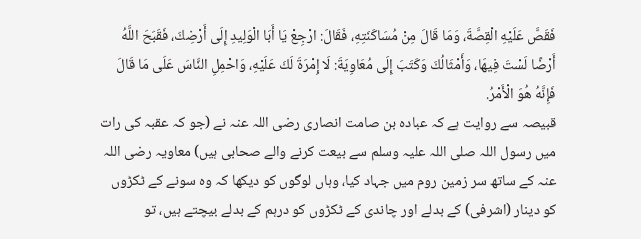فَقَصَّ عَلَيْهِ الْقِصَّةَ، وَمَا قَالَ مِنْ مُسَاكَنَتِهِ، فَقَالَ: ارْجِعْ يَا أَبَا الْوَلِيدِ إِلَى أَرْضِكَ، فَقَبَحَ اللَّهُ أَرْضًا لَسْتَ فِيهَا، وَأَمْثَالُكَ وَكَتَبَ إِلَى مُعَاوِيَةَ: لَا إِمْرَةَ لَكَ عَلَيْهِ، وَاحْمِلِ النَّاسَ عَلَى مَا قَالَ فَإِنَّهُ هُوَ الْأَمْرُ.
قبیصہ سے روایت ہے کہ عبادہ بن صامت انصاری رضی اللہ عنہ نے (جو کہ عقبہ کی رات میں رسول اللہ صلی اللہ علیہ وسلم سے بیعت کرنے والے صحابی ہیں) معاویہ رضی اللہ عنہ کے ساتھ سر زمین روم میں جہاد کیا، وہاں لوگوں کو دیکھا کہ وہ سونے کے ٹکڑوں کو دینار (اشرفی) کے بدلے اور چاندی کے ٹکڑوں کو درہم کے بدلے بیچتے ہیں، تو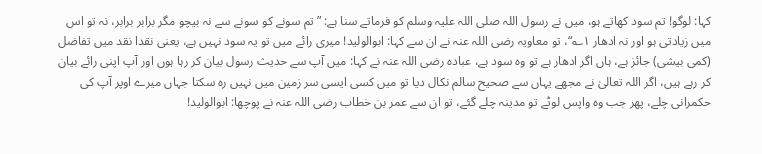کہا: لوگو! تم سود کھاتے ہو، میں نے رسول اللہ صلی اللہ علیہ وسلم کو فرماتے سنا ہے: ”تم سونے کو سونے سے نہ بیچو مگر برابر برابر، نہ تو اس میں زیادتی ہو اور نہ ادھار ۱؎“، تو معاویہ رضی اللہ عنہ نے ان سے کہا: ابوالولید! میری رائے میں تو یہ سود نہیں ہے، یعنی نقدا نقد میں تفاضل (کمی بیشی) جائز ہے، ہاں اگر ادھار ہے تو وہ سود ہے، عبادہ رضی اللہ عنہ نے کہا: میں آپ سے حدیث رسول بیان کر رہا ہوں اور آپ اپنی رائے بیان کر رہے ہیں، اگر اللہ تعالیٰ نے مجھے یہاں سے صحیح سالم نکال دیا تو میں کسی ایسی سر زمین میں نہیں رہ سکتا جہاں میرے اوپر آپ کی حکمرانی چلے، پھر جب وہ واپس لوٹے تو مدینہ چلے گئے، تو ان سے عمر بن خطاب رضی اللہ عنہ نے پوچھا: ابوالولید!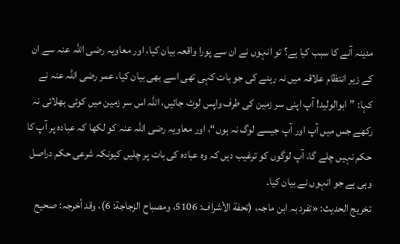مدینہ آنے کا سبب کیا ہے؟ تو انہوں نے ان سے پورا واقعہ بیان کیا، اور معاویہ رضی اللہ عنہ سے ان کے زیر انتظام علاقہ میں نہ رہنے کی جو بات کہی تھی اسے بھی بیان کیا، عمر رضی اللہ عنہ نے کہا: ”ابوالولید! آپ اپنی سر زمین کی طرف واپس لوٹ جائیں، اللہ اس سر زمین میں کوئی بھلائی نہ رکھے جس میں آپ اور آپ جیسے لوگ نہ ہوں“، اور معاویہ رضی اللہ عنہ کو لکھا کہ عبادہ پر آپ کا حکم نہیں چلے گا، آپ لوگوں کو ترغیب دیں کہ وہ عبادہ کی بات پر چلیں کیونکہ شرعی حکم دراصل وہی ہے جو انہوں نے بیان کیا۔
تخریج الحدیث: «تفرد بہ ابن ماجہ، (تحفة الأشراف: 5106، ومصباح الزجاجة: 6)، وقد أخرجہ: صحیح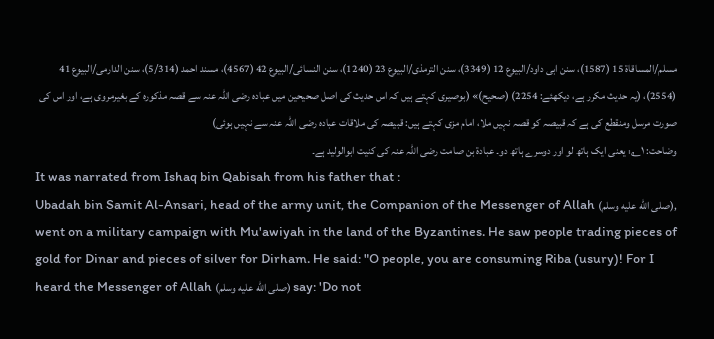مسلم/المساقاة 15 (1587)، سنن ابی داود/البیوع 12 (3349)، سنن الترمذی/البیوع 23 (1240)، سنن النسائی/البیوع 42 (4567)، مسند احمد (5/314)، سنن الدارمی/البیوع 41 (2554)، (یہ حدیث مکرر ہے، دیکھئے: 2254) (صحیح)» (بوصیری کہتے ہیں کہ اس حدیث کی اصل صحیحین میں عبادہ رضی اللہ عنہ سے قصہ مذکورہ کے بغیرمروی ہے، اور اس کی صورت مرسل ومنقطع کی ہے کہ قبیصہ کو قصہ نہیں ملا، امام مزی کہتے ہیں: قبیصہ کی ملاقات عبادہ رضی اللہ عنہ سے نہیں ہوئی)
وضاحت: ۱؎: یعنی ایک ہاتھ لو اور دوسرے ہاتھ دو۔ عبادۃ بن صامت رضی اللہ عنہ کی کنیت ابوالولید ہے۔
It was narrated from Ishaq bin Qabisah from his father that :
Ubadah bin Samit Al-Ansari, head of the army unit, the Companion of the Messenger of Allah (صلى الله عليه وسلم), went on a military campaign with Mu'awiyah in the land of the Byzantines. He saw people trading pieces of gold for Dinar and pieces of silver for Dirham. He said: "O people, you are consuming Riba (usury)! For I heard the Messenger of Allah (صلى الله عليه وسلم) say: 'Do not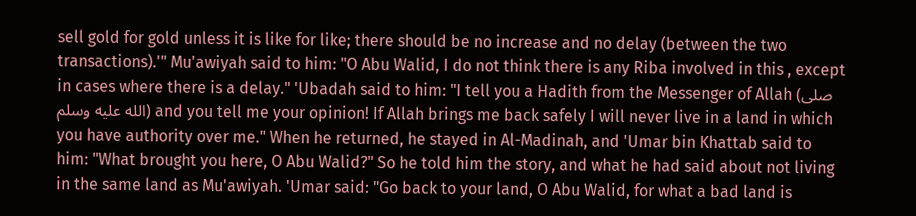sell gold for gold unless it is like for like; there should be no increase and no delay (between the two transactions).'" Mu'awiyah said to him: "O Abu Walid, I do not think there is any Riba involved in this , except in cases where there is a delay." 'Ubadah said to him: "I tell you a Hadith from the Messenger of Allah (صلى الله عليه وسلم) and you tell me your opinion! If Allah brings me back safely I will never live in a land in which you have authority over me." When he returned, he stayed in Al-Madinah, and 'Umar bin Khattab said to him: "What brought you here, O Abu Walid?" So he told him the story, and what he had said about not living in the same land as Mu'awiyah. 'Umar said: "Go back to your land, O Abu Walid, for what a bad land is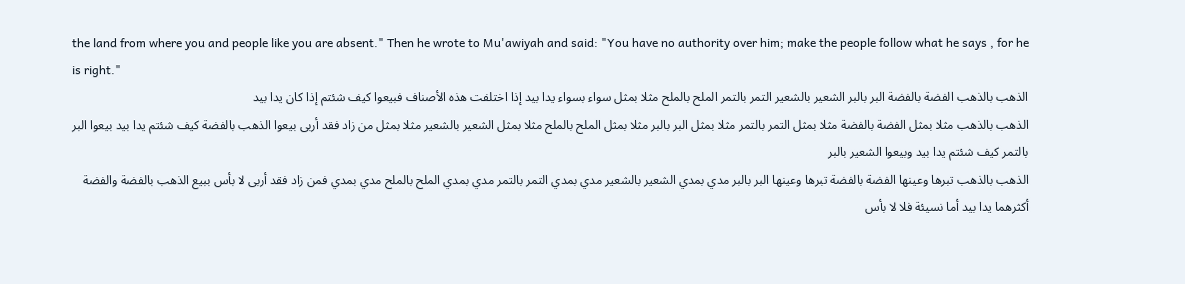the land from where you and people like you are absent." Then he wrote to Mu'awiyah and said: "You have no authority over him; make the people follow what he says , for he is right."
الذهب بالذهب الفضة بالفضة البر بالبر الشعير بالشعير التمر بالتمر الملح بالملح مثلا بمثل سواء بسواء يدا بيد إذا اختلفت هذه الأصناف فبيعوا كيف شئتم إذا كان يدا بيد
الذهب بالذهب مثلا بمثل الفضة بالفضة مثلا بمثل التمر بالتمر مثلا بمثل البر بالبر مثلا بمثل الملح بالملح مثلا بمثل الشعير بالشعير مثلا بمثل من زاد فقد أربى بيعوا الذهب بالفضة كيف شئتم يدا بيد بيعوا البر بالتمر كيف شئتم يدا بيد وبيعوا الشعير بالبر
الذهب بالذهب تبرها وعينها الفضة بالفضة تبرها وعينها البر بالبر مدي بمدي الشعير بالشعير مدي بمدي التمر بالتمر مدي بمدي الملح بالملح مدي بمدي فمن زاد فقد أربى لا بأس ببيع الذهب بالفضة والفضة أكثرهما يدا بيد أما نسيئة فلا لا بأس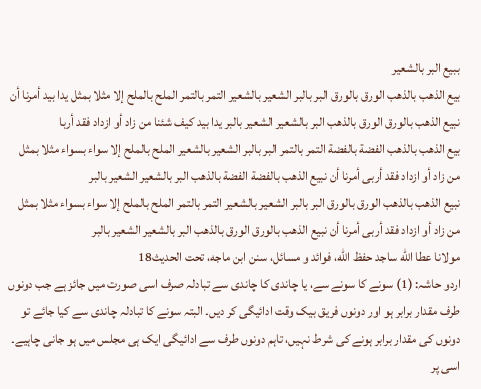ببيع البر بالشعير
بيع الذهب بالذهب الورق بالورق البر بالبر الشعير بالشعير التمر بالتمر الملح بالملح إلا مثلا بمثل يدا بيد أمرنا أن نبيع الذهب بالورق الورق بالذهب البر بالشعير الشعير بالبر يدا بيد كيف شئنا من زاد أو ازداد فقد أربا
بيع الذهب بالذهب الفضة بالفضة التمر بالتمر البر بالبر الشعير بالشعير الملح بالملح إلا سواء بسواء مثلا بمثل من زاد أو ازداد فقد أربى أمرنا أن نبيع الذهب بالفضة الفضة بالذهب البر بالشعير الشعير بالبر
نبيع الذهب بالذهب الورق بالورق البر بالبر الشعير بالشعير التمر بالتمر الملح بالملح إلا سواء بسواء مثلا بمثل من زاد أو ازداد فقد أربى أمرنا أن نبيع الذهب بالورق الورق بالذهب البر بالشعير الشعير بالبر
مولانا عطا الله ساجد حفظ الله، فوائد و مسائل، سنن ابن ماجه، تحت الحديث18
اردو حاشہ: (1) سونے کا سونے سے، یا چاندی کا چاندی سے تبادلہ صرف اسی صورت میں جائز ہے جب دونوں طرف مقدار برابر ہو اور دونوں فریق بیک وقت ادائیگی کر دیں۔ البتہ سونے کا تبادلہ چاندی سے کیا جائے تو دونوں کی مقدار برابر ہونے کی شرط نہیں، تاہم دونوں طرف سے ادائیگی ایک ہی مجلس میں ہو جانی چاہیے۔ اسی پر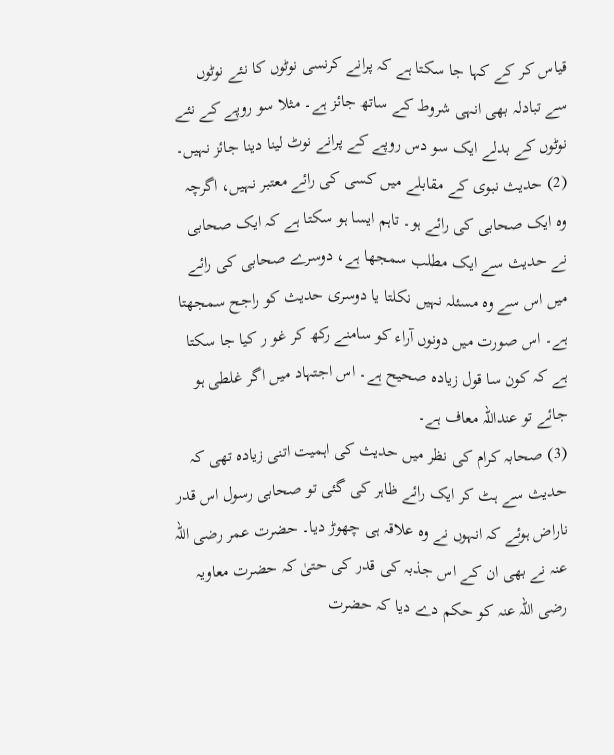قیاس کر کے کہا جا سکتا ہے کہ پرانے کرنسی نوٹوں کا نئے نوٹوں سے تبادلہ بھی انہی شروط کے ساتھ جائز ہے۔ مثلا سو روپے کے نئے نوٹوں کے بدلے ایک سو دس روپے کے پرانے نوٹ لینا دینا جائز نہیں۔
(2) حدیث نبوی کے مقابلے میں کسی کی رائے معتبر نہیں، اگرچہ وہ ایک صحابی کی رائے ہو۔ تاہم ایسا ہو سکتا ہے کہ ایک صحابی نے حدیث سے ایک مطلب سمجھا ہے، دوسرے صحابی کی رائے میں اس سے وہ مسئلہ نہیں نکلتا یا دوسری حدیث کو راجح سمجھتا ہے۔ اس صورت میں دونوں آراء کو سامنے رکھ کر غو ر کیا جا سکتا ہے کہ کون سا قول زیادہ صحیح ہے۔ اس اجتہاد میں اگر غلطی ہو جائے تو عنداللہ معاف ہے۔
(3) صحابہ کرام کی نظر میں حدیث کی اہمیت اتنی زیادہ تھی کہ حدیث سے ہٹ کر ایک رائے ظاہر کی گئی تو صحابی رسول اس قدر ناراض ہوئے کہ انہوں نے وہ علاقہ ہی چھوڑ دیا۔ حضرت عمر رضی اللہ عنہ نے بھی ان کے اس جذبہ کی قدر کی حتیٰ کہ حضرت معاویہ رضی اللہ عنہ کو حکم دے دیا کہ حضرت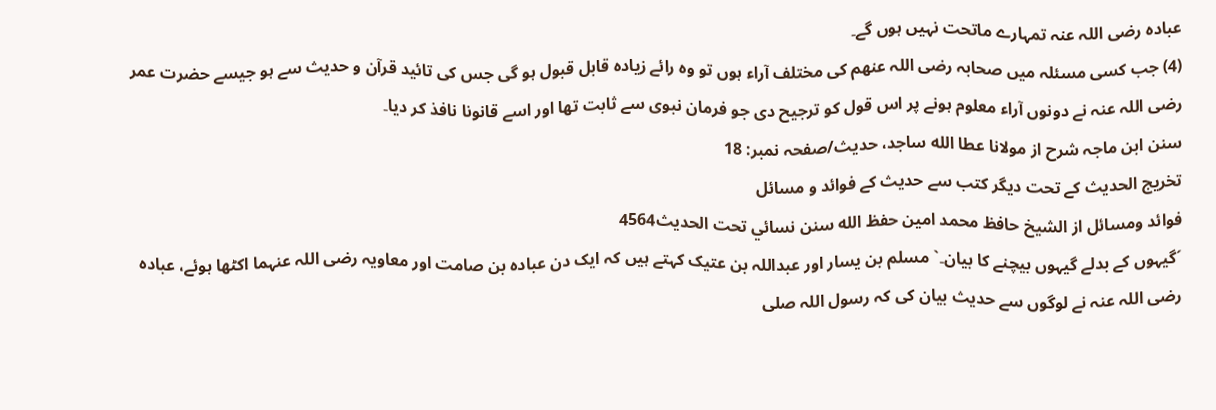عبادہ رضی اللہ عنہ تمہارے ماتحت نہیں ہوں گے۔
(4) جب کسی مسئلہ میں صحابہ رضی اللہ عنھم کی مختلف آراء ہوں تو وہ رائے زیادہ قابل قبول ہو گی جس کی تائید قرآن و حدیث سے ہو جیسے حضرت عمر رضی اللہ عنہ نے دونوں آراء معلوم ہونے پر اس قول کو ترجیح دی جو فرمان نبوی سے ثابت تھا اور اسے قانونا نافذ کر دیا۔
سنن ابن ماجہ شرح از مولانا عطا الله ساجد، حدیث/صفحہ نمبر: 18
تخریج الحدیث کے تحت دیگر کتب سے حدیث کے فوائد و مسائل
فوائد ومسائل از الشيخ حافظ محمد امين حفظ الله سنن نسائي تحت الحديث4564
´گیہوں کے بدلے گیہوں بیچنے کا بیان۔` مسلم بن یسار اور عبداللہ بن عتیک کہتے ہیں کہ ایک دن عبادہ بن صامت اور معاویہ رضی اللہ عنہما اکٹھا ہوئے، عبادہ رضی اللہ عنہ نے لوگوں سے حدیث بیان کی کہ رسول اللہ صلی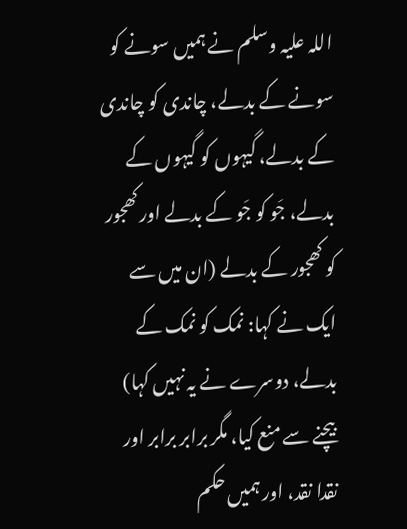اللہ علیہ وسلم نے ہمیں سونے کو سونے کے بدلے، چاندی کو چاندی کے بدلے، گیہوں کو گیہوں کے بدلے، جَو کو جَو کے بدلے اور کھجور کو کھجور کے بدلے (ان میں سے ایک نے کہا: نمک کو نمک کے بدلے، دوسرے نے یہ نہیں کہا) بیچنے سے منع کیا، مگر برابر برابر اور نقدا نقد، اور ہمیں حکم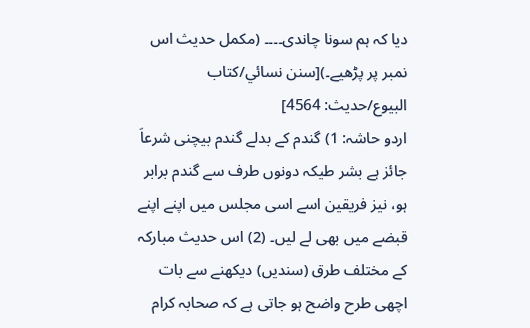دیا کہ ہم سونا چاندی۔۔۔۔ (مکمل حدیث اس نمبر پر پڑھیے۔)[سنن نسائي/كتاب البيوع/حدیث: 4564]
اردو حاشہ: 1) گندم کے بدلے گندم بیچنی شرعاَ جائز ہے بشر طیکہ دونوں طرف سے گندم برابر ہو، نیز فریقین اسے اسی مجلس میں اپنے اپنے قبضے میں بھی لے لیں۔ (2) اس حدیث مبارکہ کے مختلف طرق (سندیں) دیکھنے سے بات اچھی طرح واضح ہو جاتی ہے کہ صحابہ کرام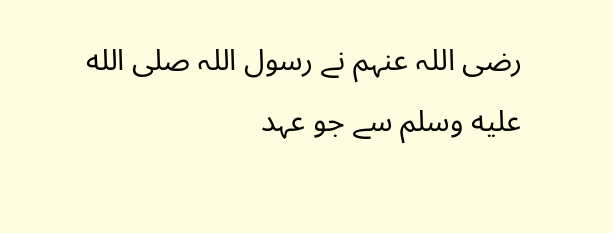رضی اللہ عنہم نے رسول اللہ صلى الله عليه وسلم سے جو عہد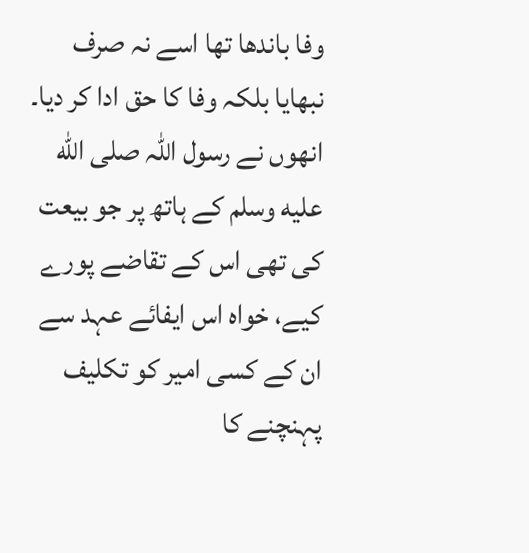وفا باندھا تھا اسے نہ صرف نبھایا بلکہ وفا کا حق ادا کر دیا۔ انھوں نے رسول اللہ صلى الله عليه وسلم کے ہاتھ پر جو بیعت کی تھی اس کے تقاضے پورے کیے، خواہ اس ایفائے عہد سے ان کے کسی امیر کو تکلیف پہنچنے کا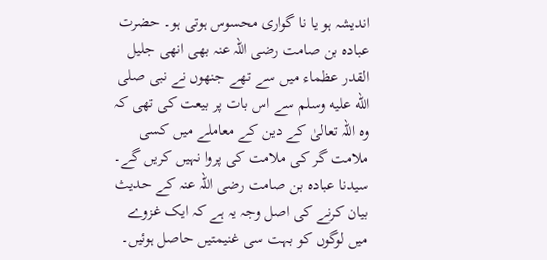اندیشہ ہو یا نا گواری محسوس ہوتی ہو۔ حضرت عبادہ بن صامت رضی اللہ عنہ بھی انھی جلیل القدر عظماء میں سے تھے جنھوں نے نبی صلى الله عليه وسلم سے اس بات پر بیعت کی تھی کہ وہ اللہ تعالیٰ کے دین کے معاملے میں کسی ملامت گر کی ملامت کی پروا نہیں کریں گے۔ سیدنا عبادہ بن صامت رضی اللہ عنہ کے حدیث بیان کرنے کی اصل وجہ یہ ہے کہ ایک غزوے میں لوگوں کو بہت سی غنیمتیں حاصل ہوئیں۔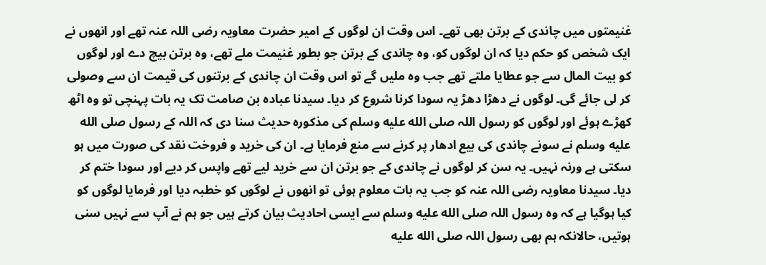غنیمتوں میں چاندی کے برتن بھی تھے۔ اس وقت ان لوگوں کے امیر حضرت معاویہ رضی اللہ عنہ تھے اور انھوں نے ایک شخص کو حکم دیا کہ ان لوگوں کو، وہ چاندی کے برتن جو بطور غنیمت ملے تھے، وہ برتن بیچ دے اور لوگوں کو بیت المال سے جو عطایا ملتے تھے جب وہ ملیں گے تو اس وقت ان چاندی کے برتنوں کی قیمت ان سے وصولی کر لی جائے گی۔ لوگوں نے دھڑا دھڑ یہ سودا کرنا شروع کر دیا۔ سیدنا عبادہ بن صامت تک یہ بات پہنچی تو وہ اٹھ کھڑے ہوئے اور لوگوں کو رسول اللہ صلى الله عليه وسلم کی مذکورہ حدیث سنا دی کہ اللہ کے رسول صلى الله عليه وسلم نے سونے چاندی کی بیع ادھار پر کرنے سے منع فرمایا ہے۔ ان کی خرید و فروخت نقد کی صورت میں ہو سکتی ہے ورنہ نہیں۔ یہ سن کر لوگوں نے چاندی کے جو برتن ان سے خرید لیے تھے واپس کر دیے اور سودا ختم کر دیا۔ سیدنا معاویہ رضی اللہ عنہ کو جب یہ بات معلوم ہوئی تو انھوں نے لوگوں کو خطبہ دیا اور فرمایا لوگوں کو کیا ہوگیا ہے کہ وہ رسول اللہ صلى الله عليه وسلم سے ایسی احادیث بیان کرتے ہیں جو ہم نے آپ سے نہیں سنی ہوتیں، حالانکہ ہم بھی رسول اللہ صلى الله عليه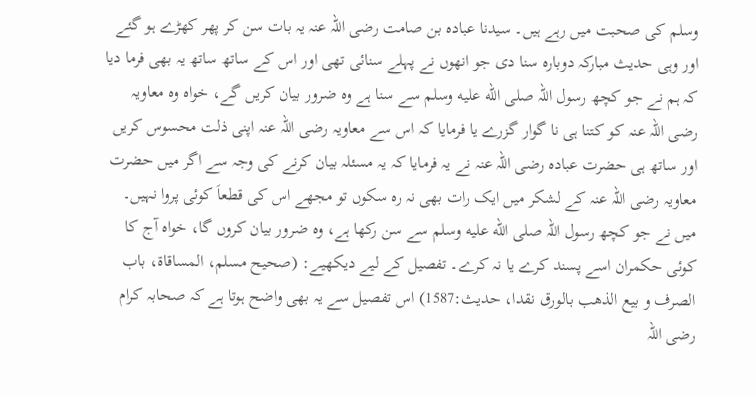وسلم کی صحبت میں رہے ہیں۔ سیدنا عبادہ بن صامت رضی اللہ عنہ یہ بات سن کر پھر کھڑے ہو گئے اور وہی حدیث مبارکہ دوبارہ سنا دی جو انھوں نے پہلے سنائی تھی اور اس کے ساتھ ساتھ یہ بھی فرما دیا کہ ہم نے جو کچھ رسول اللہ صلى الله عليه وسلم سے سنا ہے وہ ضرور بیان کریں گے، خواہ وہ معاویہ رضی اللہ عنہ کو کتنا ہی نا گوار گزرے یا فرمایا کہ اس سے معاویہ رضی اللہ عنہ اپنی ذلت محسوس کریں اور ساتھ ہی حضرت عبادہ رضی اللہ عنہ نے یہ فرمایا کہ یہ مسئلہ بیان کرنے کی وجہ سے اگر میں حضرت معاویہ رضی اللہ عنہ کے لشکر میں ایک رات بھی نہ رہ سکوں تو مجھے اس کی قطعاَ کوئی پروا نہیں۔ میں نے جو کچھ رسول اللہ صلى الله عليه وسلم سے سن رکھا ہے، وہ ضرور بیان کروں گا، خواہ آج کا کوئی حکمران اسے پسند کرے یا نہ کرے۔ تفصیل کے لیے دیکھیے: (صحيح مسلم، المساقاة، باب الصرف و بيع الذهب بالورق نقدا، حديث:1587) اس تفصیل سے یہ بھی واضح ہوتا ہے کہ صحابہ کرام رضی اللہ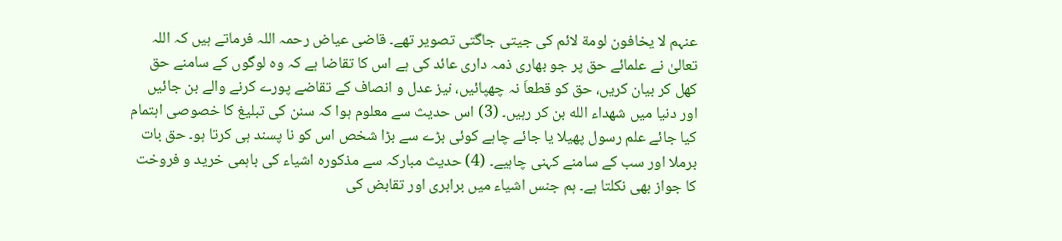عنہم لا يخافون لومة لائم کی جیتی جاگتی تصویر تھے۔ قاضی عیاض رحمہ اللہ فرماتے ہیں کہ اللہ تعالیٰ نے علمائے حق پر جو بھاری ذمہ داری عائد کی ہے اس کا تقاضا ہے کہ وہ لوگوں کے سامنے حق کھل کر بیان کریں، حق کو قطعاَ نہ چھپائیں، نیز عدل و انصاف کے تقاضے پورے کرنے والے بن جائیں اور دنیا میں شهداء الله بن کر رہیں۔ (3) اس حدیث سے معلوم ہوا کہ سنن کی تبلیغ کا خصوصی اہتمام کیا جائے علم رسول پھیلا یا جائے چاہے کوئی بڑے سے بڑا شخص اس کو نا پسند ہی کرتا ہو۔ حق بات برملا اور سب کے سامنے کہنی چاہیے۔ (4) حدیث مبارکہ سے مذکورہ اشیاء کی باہمی خرید و فروخت کا جواز بھی نکلتا ہے۔ ہم جنس اشیاء میں برابری اور تقابض کی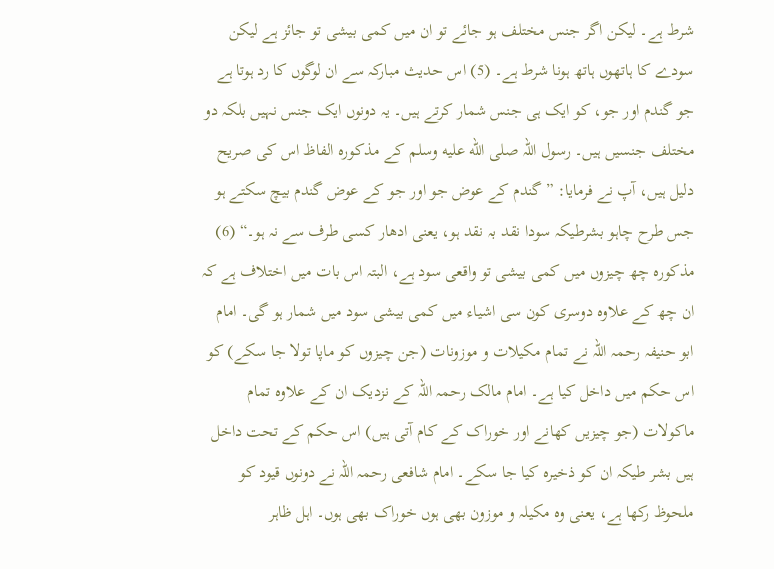شرط ہے۔ لیکن اگر جنس مختلف ہو جائے تو ان میں کمی بیشی تو جائز ہے لیکن سودے کا ہاتھوں ہاتھ ہونا شرط ہے۔ (5) اس حدیث مبارکہ سے ان لوگوں کا رد ہوتا ہے جو گندم اور جو، کو ایک ہی جنس شمار کرتے ہیں۔ یہ دونوں ایک جنس نہیں بلکہ دو مختلف جنسیں ہیں۔ رسول اللہ صلى الله عليه وسلم کے مذکورہ الفاظ اس کی صریح دلیل ہیں، آپ نے فرمایا: ”گندم کے عوض جو اور جو کے عوض گندم بیچ سکتے ہو جس طرح چاہو بشرطیکہ سودا نقد بہ نقد ہو، یعنی ادھار کسی طرف سے نہ ہو۔“ (6) مذکورہ چھ چیزوں میں کمی بیشی تو واقعی سود ہے، البتہ اس بات میں اختلاف ہے کہ ان چھ کے علاوہ دوسری کون سی اشیاء میں کمی بیشی سود میں شمار ہو گی۔ امام ابو حنیفہ رحمہ اللہ نے تمام مکیلات و موزونات (جن چیزوں کو ماپا تولا جا سکے) کو اس حکم میں داخل کیا ہے۔ امام مالک رحمہ اللہ کے نزدیک ان کے علاوہ تمام ماکولات (جو چیزیں کھانے اور خوراک کے کام آتی ہیں) اس حکم کے تحت داخل ہیں بشر طیکہ ان کو ذخیرہ کیا جا سکے۔ امام شافعی رحمہ اللہ نے دونوں قیود کو ملحوظ رکھا ہے، یعنی وہ مکیلہ و موزون بھی ہوں خوراک بھی ہوں۔ اہل ظاہر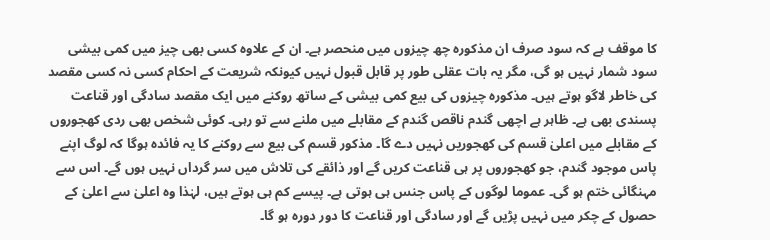کا موقف ہے کہ سود صرف ان مذکورہ چھ چیزوں میں منحصر ہے۔ ان کے علاوہ کسی بھی چیز میں کمی بیشی سود شمار نہیں ہو گی، مگر یہ بات عقلی طور پر قابل قبول نہیں کیونکہ شریعت کے احکام کسی نہ کسی مقصد کی خاطر لاگو ہوتے ہیں۔ مذکورہ چیزوں کی بیع کمی بیشی کے ساتھ روکنے میں ایک مقصد سادگی اور قناعت پسندی بھی ہے۔ ظاہر ہے اچھی گندم ناقص گندم کے مقابلے میں ملنے سے تو رہی۔ کوئی شخص بھی ردی کھجوروں کے مقابلے میں اعلیٰ قسم کی کھجوریں نہیں دے گا۔ مذکور قسم کی بیع سے روکنے کا یہ فائدہ ہوگا کہ لوگ اپنے پاس موجود گندم، جو کھجوروں پر ہی قناعت کریں گے اور ذائقے کی تلاش میں سر گرداں نہیں ہوں گے۔ اس سے مہنگائی ختم ہو گی۔ عموما لوگوں کے پاس جنس ہی ہوتی ہے۔ پیسے کم ہی ہوتے ہیں، لہٰذا وہ اعلیٰ سے اعلیٰ کے حصول کے چکر میں نہیں پڑیں گے اور سادگی اور قناعت کا دور دورہ ہو گا۔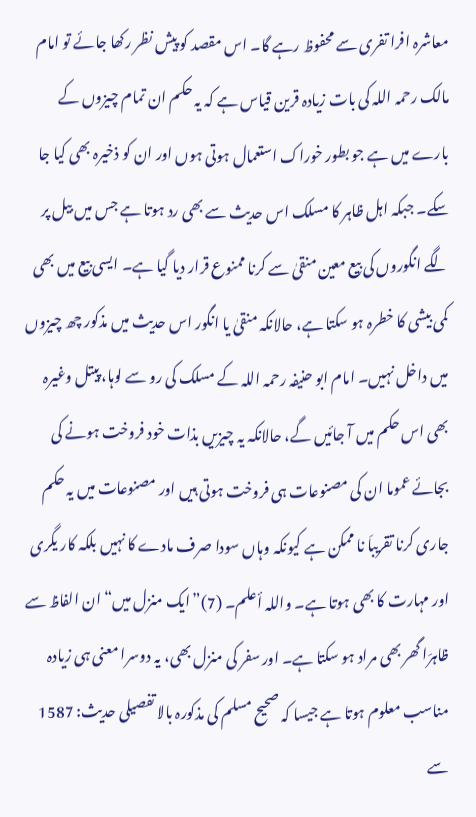معاشرہ افرا تفری سے محفوظ رہے گا۔ اس مقصد کو پیش نظر رکھا جائے تو امام مالک رحمہ اللہ کی بات زیادہ قرین قیاس ہے کہ یہ حکم ان تمام چیزوں کے بارے میں ہے جو بطور خوراک استعمال ہوتی ہوں اور ان کو ذخیرہ بھی کیا جا سکے۔ جبکہ اہل ظاہر کا مسلک اس حدیث سے بھی رد ہوتا ہے جس میں بیل پر لگے انگوروں کی بیع معین منقیٰ سے کرنا ممنوع قرار دیا گیا ہے۔ ایسی بیع میں بھی کمی بیشی کا خطرہ ہو سکتا ہے، حالانکہ منقیٰ یا انگور اس حدیث میں مذکور چھ چیزوں میں داخل نہیں۔ امام ابو حنیفہ رحمہ اللہ کے مسلک کی رو سے لوہا، پیتل وغیرہ بھی اس حکم میں آ جائیں گے، حالانکہ یہ چیزیں بذات خود فروخت ہونے کی بجائے عموما ان کی مصنوعات ہی فروخت ہوتی ہیں اور مصنوعات میں یہ حکم جاری کرنا تقریباَ نا ممکن ہے کیونکہ وہاں سودا صرف مادے کا نہیں بلکہ کار یگری اور مہارت کا بھی ہوتا ہے۔ واللہ أعلم۔ (7)”ایک منزل میں“ ان الفاظ سے ظاہرَا گھر بھی مراد ہو سکتا ہے۔ اور سفر کی منزل بھی، یہ دوسرا معنی ہی زیادہ مناسب معلوم ہوتا ہے جیسا کہ صحیح مسلم کی مذکورہ بالا تفصیلی حدیث: 1587 سے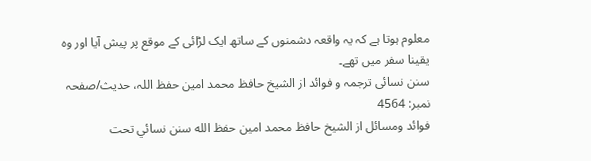معلوم ہوتا ہے کہ یہ واقعہ دشمنوں کے ساتھ ایک لڑائی کے موقع پر پیش آیا اور وہ یقینا سفر میں تھے۔
سنن نسائی ترجمہ و فوائد از الشیخ حافظ محمد امین حفظ اللہ، حدیث/صفحہ نمبر: 4564
فوائد ومسائل از الشيخ حافظ محمد امين حفظ الله سنن نسائي تحت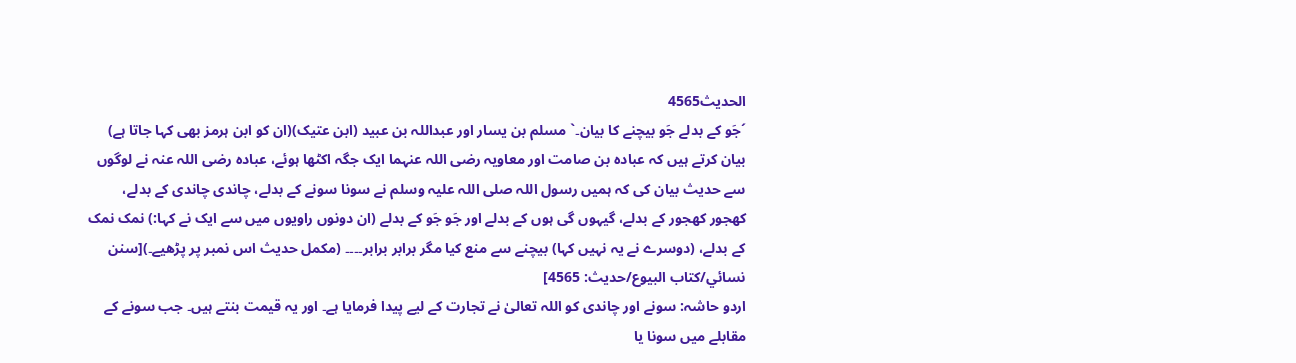الحديث4565
´جَو کے بدلے جَو بیچنے کا بیان۔` مسلم بن یسار اور عبداللہ بن عبید (ابن عتیک)(ان کو ابن ہرمز بھی کہا جاتا ہے) بیان کرتے ہیں کہ عبادہ بن صامت اور معاویہ رضی اللہ عنہما ایک جگہ اکٹھا ہوئے، عبادہ رضی اللہ عنہ نے لوگوں سے حدیث بیان کی کہ ہمیں رسول اللہ صلی اللہ علیہ وسلم نے سونا سونے کے بدلے، چاندی چاندی کے بدلے، کھجور کھجور کے بدلے، گیہوں گی ہوں کے بدلے اور جَو جَو کے بدلے (ان دونوں راویوں میں سے ایک نے کہا:) نمک نمک کے بدلے، (دوسرے نے یہ نہیں کہا) بیچنے سے منع کیا مگر برابر برابر۔۔۔۔ (مکمل حدیث اس نمبر پر پڑھیے۔)[سنن نسائي/كتاب البيوع/حدیث: 4565]
اردو حاشہ: سونے اور چاندی کو اللہ تعالیٰ نے تجارت کے لیے پیدا فرمایا ہے۔ اور یہ قیمت بنتے ہیں۔ جب سونے کے مقابلے میں سونا یا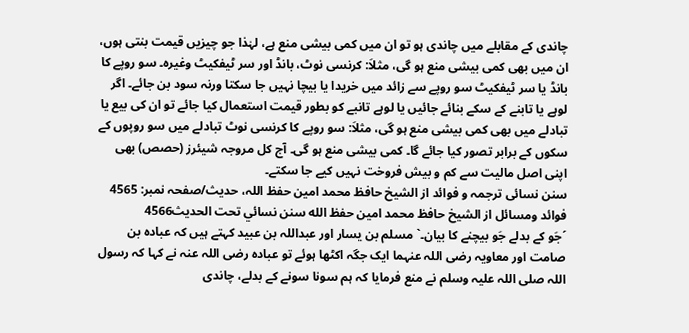چاندی کے مقابلے میں چاندی ہو تو ان میں کمی بیشی منع ہے، لہٰذا جو چیزیں قیمت بنتی ہوں، ان میں بھی کمی بیشی منع ہو گی، مثلاَ: کرنسی نوٹ، بانڈ اور سر ٹیفکیٹ وغیرہ۔ سو روپے کا بانڈ یا سر ٹیفکیٹ سو روپے سے زائد میں خریدا یا بیچا نہیں جا سکتا ورنہ سود بن جائے۔ اگر لوہے یا تابنے کے سکے بنائے جائیں یا لوہے تانبے کو بطور قیمت استعمال کیا جائے تو ان کی بیع یا تبادلے میں بھی کمی بیشی منع ہو گی، مثلاَ: سو روپے کا کرنسی نوٹ تبادلے میں سو روپوں کے سکوں کے برابر تصور کیا جائے گا۔ کمی بیشی منع ہو گی۔ آج کل مروجہ شیئرز (حصص) بھی اپنی اصل مالیت سے کم و بیش فروخت نہیں کیے جا سکتے۔
سنن نسائی ترجمہ و فوائد از الشیخ حافظ محمد امین حفظ اللہ، حدیث/صفحہ نمبر: 4565
فوائد ومسائل از الشيخ حافظ محمد امين حفظ الله سنن نسائي تحت الحديث4566
´جَو کے بدلے جَو بیچنے کا بیان۔` مسلم بن یسار اور عبداللہ بن عبید کہتے ہیں کہ عبادہ بن صامت اور معاویہ رضی اللہ عنہما ایک جگہ اکٹھا ہوئے تو عبادہ رضی اللہ عنہ نے کہا کہ رسول اللہ صلی اللہ علیہ وسلم نے منع فرمایا کہ ہم سونا سونے کے بدلے، چاندی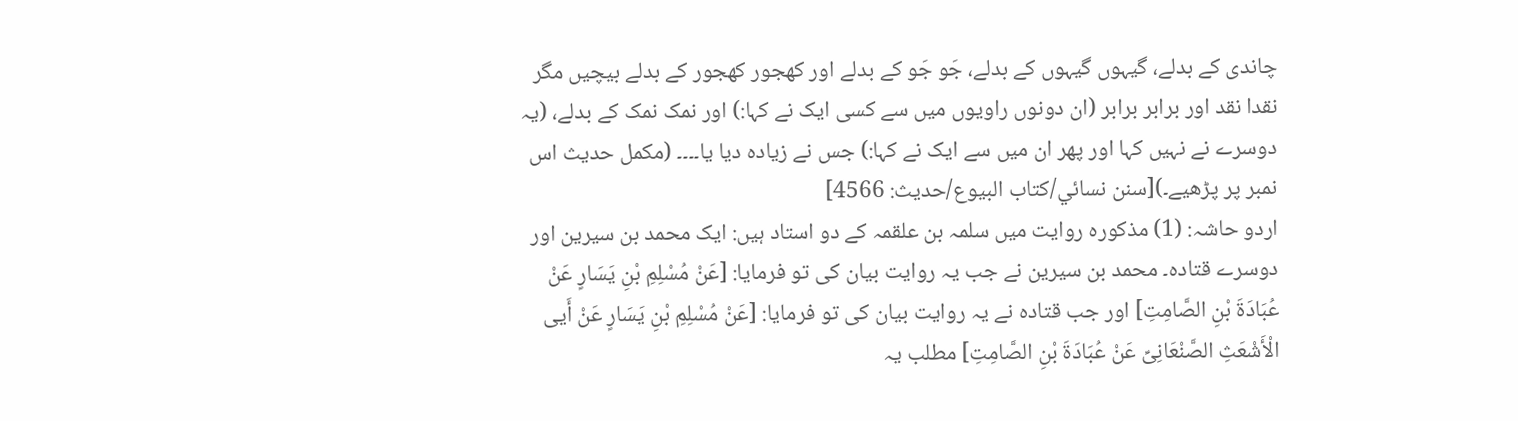چاندی کے بدلے، گیہوں گیہوں کے بدلے، جَو جَو کے بدلے اور کھجور کھجور کے بدلے بیچیں مگر نقدا نقد اور برابر برابر (ان دونوں راویوں میں سے کسی ایک نے کہا:) اور نمک نمک کے بدلے، (یہ دوسرے نے نہیں کہا اور پھر ان میں سے ایک نے کہا:) جس نے زیادہ دیا یا۔۔۔۔ (مکمل حدیث اس نمبر پر پڑھیے۔)[سنن نسائي/كتاب البيوع/حدیث: 4566]
اردو حاشہ: (1) مذکورہ روایت میں سلمہ بن علقمہ کے دو استاد ہیں: ایک محمد بن سیرین اور دوسرے قتادہ۔ محمد بن سیرین نے جب یہ روایت بیان کی تو فرمایا: [عَنْ مُسْلِمِ بْنِ یَسَارٍ عَنْ عُبَادَةَ بْنِ الصَّامِتِ] اور جب قتادہ نے یہ روایت بیان کی تو فرمایا: [عَنْ مُسْلِمِ بْنِ یَسَارٍ عَنْ أَيی الْأَشْعَثِ الصَّنْعَانِیِّ عَنْ عُبَادَةَ بْنِ الصَّامِتِ] مطلب یہ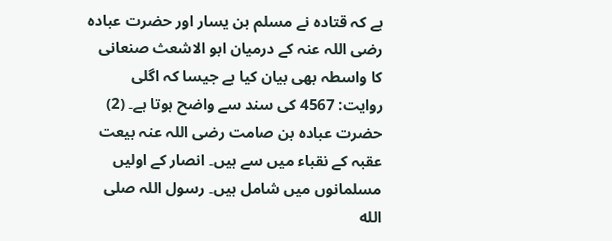ہے کہ قتادہ نے مسلم بن یسار اور حضرت عبادہ رضی اللہ عنہ کے درمیان ابو الاشعث صنعانی کا واسطہ بھی بیان کیا ہے جیسا کہ اگلی روایت: 4567 کی سند سے واضح ہوتا ہے۔ (2) حضرت عبادہ بن صامت رضی اللہ عنہ بیعت عقبہ کے نقباء میں سے ہیں۔ انصار کے اولیں مسلمانوں میں شامل ہیں۔ رسول اللہ صلى الله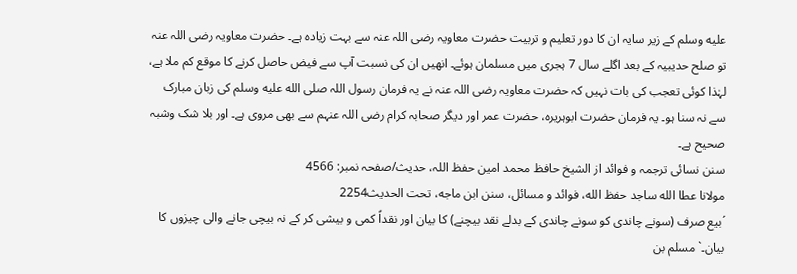عليه وسلم کے زیر سایہ ان کا دور تعلیم و تربیت حضرت معاویہ رضی اللہ عنہ سے بہت زیادہ ہے۔ حضرت معاویہ رضی اللہ عنہ تو صلح حدیبیہ کے بعد اگلے سال 7 ہجری میں مسلمان ہوئے۔ انھیں ان کی نسبت آپ سے فیض حاصل کرنے کا موقع کم ملا ہے، لہٰذا کوئی تعجب کی بات نہیں کہ حضرت معاویہ رضی اللہ عنہ نے یہ فرمان رسول اللہ صلى الله عليه وسلم کی زبان مبارک سے نہ سنا ہو۔ یہ فرمان حضرت ابوہریرہ، حضرت عمر اور دیگر صحابہ کرام رضی اللہ عنہم سے بھی مروی ہے۔ اور بلا شک وشبہ صحیح ہے۔
سنن نسائی ترجمہ و فوائد از الشیخ حافظ محمد امین حفظ اللہ، حدیث/صفحہ نمبر: 4566
مولانا عطا الله ساجد حفظ الله، فوائد و مسائل، سنن ابن ماجه، تحت الحديث2254
´بیع صرف (سونے چاندی کو سونے چاندی کے بدلے نقد بیچنے) کا بیان اور نقداً کمی و بیشی کر کے نہ بیچی جانے والی چیزوں کا بیان۔` مسلم بن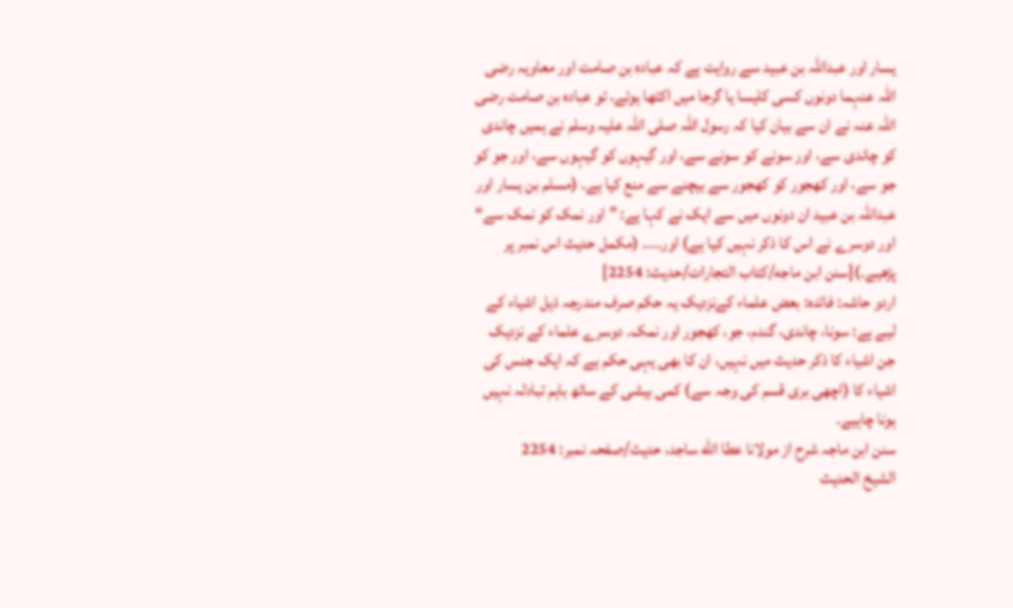یسار اور عبداللہ بن عبید سے روایت ہے کہ عبادہ بن صامت اور معاویہ رضی اللہ عنہما دونوں کسی کلیسا یا گرجا میں اکٹھا ہوئے، تو عبادہ بن صامت رضی اللہ عنہ نے ان سے بیان کیا کہ رسول اللہ صلی اللہ علیہ وسلم نے ہمیں چاندی کو چاندی سے، اور سونے کو سونے سے، اور گیہوں کو گیہوں سے، اور جو کو جو سے، اور کھجور کو کھجور سے بیچنے سے منع کیا ہے۔ (مسلم بن یسار اور عبداللہ بن عبید ان دونوں میں سے ایک نے کہا ہے: ”اور نمک کو نمک سے“ اور دوسرے نے اس کا ذکر نہیں کیا ہے) اور۔۔۔۔ (مکمل حدیث اس نمبر پر پڑھیے۔)[سنن ابن ماجه/كتاب التجارات/حدیث: 2254]
اردو حاشہ: فائدہ: بعض علماء کےنزدیک یہ حکم صرف مندرجہ ذیل اشیاء کے لیے ہے: سونا، چاندی، گندم، جو، کھجور اور نمک۔ دوسرے علماء کے نزدیک جن اشیاء کا ذکر حدیث میں نہیں، ان كا بھی یہی حکم ہے کہ ایک جنس کی اشیاء کا (اچھی بری قسم کی وجہ سے) کمی بیشی کے ساتھ باہم تبادلہ نہیں ہونا چاہیے۔
سنن ابن ماجہ شرح از مولانا عطا الله ساجد، حدیث/صفحہ نمبر: 2254
الشيخ الحديث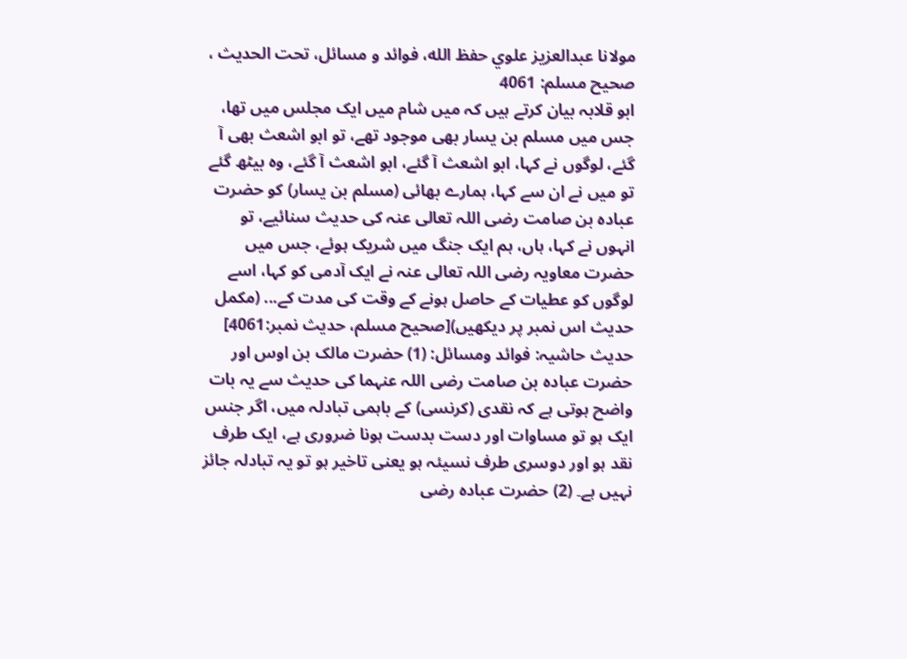مولانا عبدالعزيز علوي حفظ الله، فوائد و مسائل، تحت الحديث ، صحيح مسلم: 4061
ابو قلابہ بیان کرتے ہیں کہ میں شام میں ایک مجلس میں تھا، جس میں مسلم بن یسار بھی موجود تھے، تو ابو اشعث بھی آ گئے، لوگوں نے کہا، ابو اشعث آ گئے، ابو اشعث آ گئے، وہ بیٹھ گئے تو میں نے ان سے کہا، ہمارے بھائی (مسلم بن یسار) کو حضرت عبادہ بن صامت رضی اللہ تعالی عنہ کی حدیث سنائیے، تو انہوں نے کہا، ہاں، ہم ایک جنگ میں شریک ہوئے، جس میں حضرت معاویہ رضی اللہ تعالی عنہ نے ایک آدمی کو کہا، اسے لوگوں کو عطیات کے حاصل ہونے کے وقت کی مدت کے... (مکمل حدیث اس نمبر پر دیکھیں)[صحيح مسلم، حديث نمبر:4061]
حدیث حاشیہ: فوائد ومسائل: (1) حضرت مالک بن اوس اور حضرت عبادہ بن صامت رضی اللہ عنہما کی حدیث سے یہ بات واضح ہوتی ہے کہ نقدی (کرنسی) کے باہمی تبادلہ میں، اگر جنس ایک ہو تو مساوات اور دست بدست ہونا ضروری ہے، ایک طرف نقد ہو اور دوسری طرف نسیئہ ہو یعنی تاخیر ہو تو یہ تبادلہ جائز نہیں ہے۔ (2) حضرت عبادہ رضی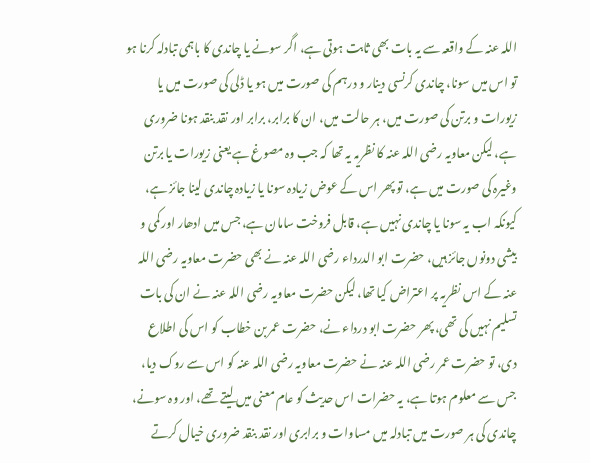اللہ عنہ کے واقعہ سے یہ بات بھی ثابت ہوتی ہے، اگر سونے یا چاندی کا باہمی تبادلہ کرنا ہو تو اس میں سونا، چاندی کرنسی دینار و درہم کی صورت میں ہو یا ڈلی کی صورت میں یا زیورات و برتن کی صورت میں، ہر حالت میں، ان کا برابر، برابر اور نقد بنقد ہونا ضروری ہے، لیکن معاویہ رضی اللہ عنہ کا نظریہ یہ تھا کہ جب وہ مصوغ ہے یعنی زیورات یا برتن وغیرہ کی صورت میں ہے، تو پھر اس کے عوض زیادہ سونا یا زیادہ چاندی لینا جائز ہے، کیونکہ اب یہ سونا یا چاندی نہیں ہے، قابل فروخت سامان ہے، جس میں ادھار اور کمی و بیشی دونوں جائز ہیں، حضرت ابو الدرداء رضی اللہ عنہ نے بھی حضرت معاویہ رضی اللہ عنہ کے اس نظریہ پر اعتراض کیا تھا، لیکن حضرت معاویہ رضی اللہ عنہ نے ان کی بات تسلیم نہیں کی تھی، پھر حضرت ابو درداء نے، حضرت عمر بن خطاب کو اس کی اطلاع دی، تو حضرت عمر رضی اللہ عنہ نے حضرت معاویہ رضی اللہ عنہ کو اس سے روک دیا، جس سے معلوم ہوتا ہے، یہ حضرات اس حدیث کو عام معنی میں لیتے تھے، اور وہ سونے، چاندی کی ہر صورت میں تبادلہ میں مساوات و برابری اور نقد بنقد ضروری خیال کرتے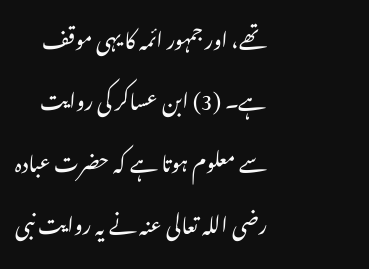تھے، اور جمہور ائمہ کا یہی موقف ہے۔ (3) ابن عساکر کی روایت سے معلوم ہوتا ہے کہ حضرت عبادہ رضی اللہ تعالی عنہ نے یہ روایت نبی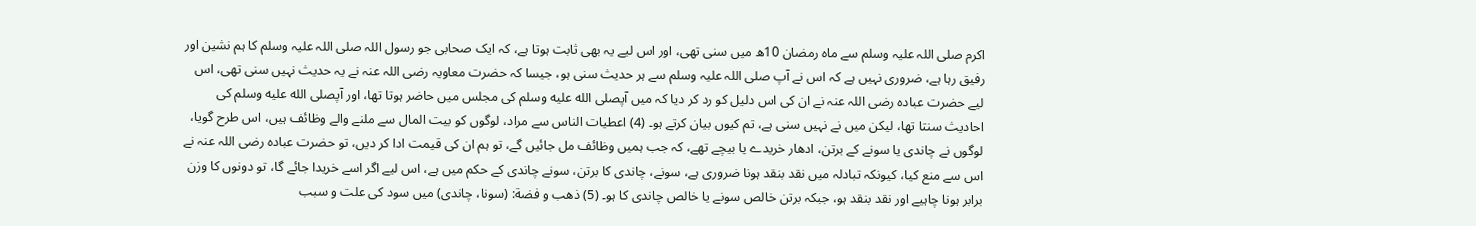اکرم صلی اللہ علیہ وسلم سے ماہ رمضان 10ھ میں سنی تھی، اور اس لیے یہ بھی ثابت ہوتا ہے، کہ ایک صحابی جو رسول اللہ صلی اللہ علیہ وسلم کا ہم نشین اور رفیق رہا ہے، ضروری نہیں ہے کہ اس نے آپ صلی اللہ علیہ وسلم سے ہر حدیث سنی ہو، جیسا کہ حضرت معاویہ رضی اللہ عنہ نے یہ حدیث نہیں سنی تھی، اس لیے حضرت عبادہ رضی اللہ عنہ نے ان کی اس دلیل کو رد کر دیا کہ میں آپصلى الله عليه وسلم کی مجلس میں حاضر ہوتا تھا، اور آپصلى الله عليه وسلم کی احادیث سنتا تھا، لیکن میں نے نہیں سنی ہے، تم کیوں بیان کرتے ہو۔ (4) اعطيات الناس سے مراد، لوگوں کو بیت المال سے ملنے والے وظائف ہیں، اس طرح گویا، لوگوں نے چاندی یا سونے کے برتن، ادھار خریدے یا بیچے تھے، کہ جب ہمیں وظائف مل جائیں گے، تو ہم ان کی قیمت ادا کر دیں، تو حضرت عبادہ رضی اللہ عنہ نے اس سے منع کیا، کیونکہ تبادلہ میں نقد بنقد ہونا ضروری ہے، سونے، چاندی کا برتن، سونے چاندی کے حکم میں ہے، اس لیے اگر اسے خریدا جائے گا، تو دونوں کا وزن برابر ہونا چاہیے اور نقد بنقد ہو، جبکہ برتن خالص سونے یا خالص چاندی کا ہو۔ (5) ذهب و فضة: (سونا، چاندی) میں سود کی علت و سبب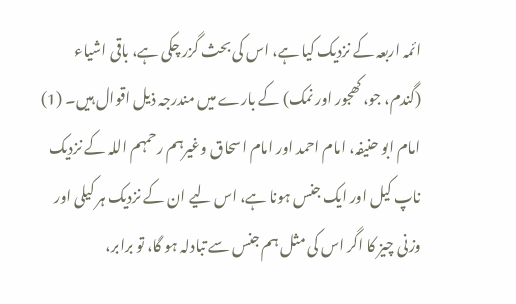ائمہ اربعہ کے نزدیک کیا ہے، اس کی بحث گزر چکی ہے، باقی اشیاء (گندم، جو، کھجور اور نمک) کے بارے میں مندرجہ ذیل اقوال ہیں۔ (1) امام ابو حنیفہ، امام احمد اور امام اسحاق وغیرہم رحمہم اللہ کے نزدیک ناپ کیل اور ایک جنس ہونا ہے، اس لیے ان کے نزدیک ہر کیلی اور وزنی چیز کا اگر اس کی مثل ہم جنس سے تبادلہ ہو گا، تو برابر،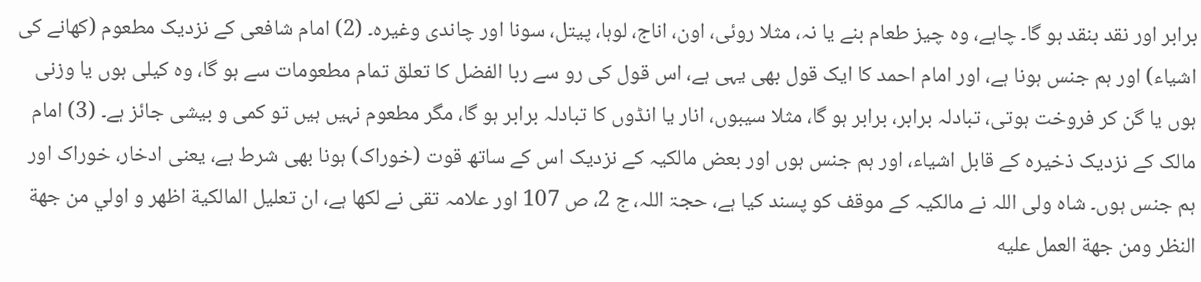برابر اور نقد بنقد ہو گا۔ چاہے، وہ چیز طعام بنے یا نہ، مثلا روئی، اون، اناج، لوہا، پیتل، سونا اور چاندی وغیرہ۔ (2) امام شافعی کے نزدیک مطعوم (کھانے کی اشیاء) اور ہم جنس ہونا ہے، اور امام احمد کا ایک قول بھی یہی ہے، اس قول کی رو سے ربا الفضل کا تعلق تمام مطعومات سے ہو گا، وہ کیلی ہوں یا وزنی ہوں یا گن کر فروخت ہوتی، تبادلہ برابر، برابر ہو گا، مثلا سیبوں، انار یا انڈوں کا تبادلہ برابر ہو گا، مگر مطعوم نہیں ہیں تو کمی و بیشی جائز ہے۔ (3) امام مالک کے نزدیک ذخیرہ کے قابل اشیاء، اور ہم جنس ہوں اور بعض مالکیہ کے نزدیک اس کے ساتھ قوت (خوراک) ہونا بھی شرط ہے، یعنی ادخار، خوراک اور ہم جنس ہوں۔ شاہ ولی اللہ نے مالکیہ کے موقف کو پسند کیا ہے، حجۃ اللہ، ج 2، ص 107 اور علامہ تقی نے لکھا ہے، ان تعليل المالكية اظهر و اولي من جهة النظر ومن جهة العمل عليه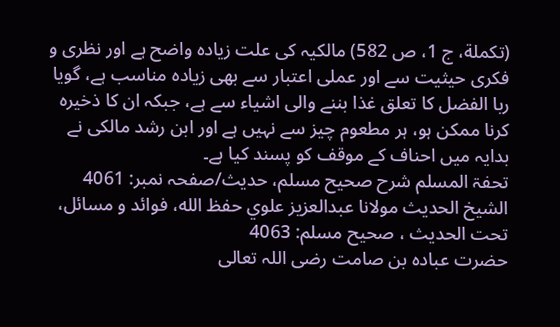(تکملة، ج 1، ص 582) مالکیہ کی علت زیادہ واضح ہے اور نظری و فکری حیثیت سے اور عملی اعتبار سے بھی زیادہ مناسب ہے، گویا ربا الفضل کا تعلق غذا بننے والی اشیاء سے ہے، جبکہ ان کا ذخیرہ کرنا ممکن ہو، ہر مطعوم چیز سے نہیں ہے اور ابن رشد مالکی نے بدایہ میں احناف کے موقف کو پسند کیا ہے۔
تحفۃ المسلم شرح صحیح مسلم، حدیث/صفحہ نمبر: 4061
الشيخ الحديث مولانا عبدالعزيز علوي حفظ الله، فوائد و مسائل، تحت الحديث ، صحيح مسلم: 4063
حضرت عبادہ بن صامت رضی اللہ تعالی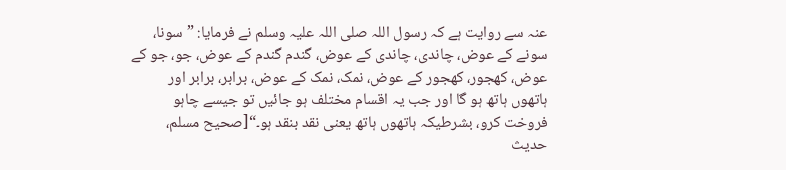عنہ سے روایت ہے کہ رسول اللہ صلی اللہ علیہ وسلم نے فرمایا: ”سونا، سونے کے عوض، چاندی، چاندی کے عوض، گندم گندم کے عوض، جو، جو کے عوض، کھجور، کھجور کے عوض، نمک، نمک کے عوض، برابر، برابر اور ہاتھوں ہاتھ ہو گا اور جب یہ اقسام مختلف ہو جائیں تو جیسے چاہو فروخت کرو، بشرطیکہ ہاتھوں ہاتھ یعنی نقد بنقد ہو۔“[صحيح مسلم، حديث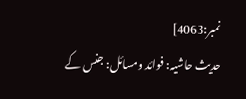نمبر:4063]
حدیث حاشیہ: فوائد ومسائل: جنس کے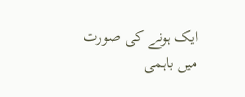ایک ہونے کی صورت میں باہمی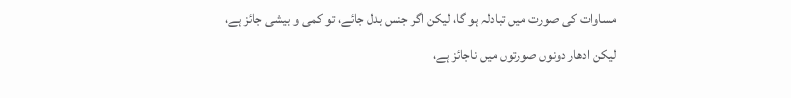مساوات کی صورت میں تبادلہ ہو گا، لیکن اگر جنس بدل جائے، تو کمی و بیشی جائز ہے، لیکن ادھار دونوں صورتوں میں ناجائز ہے،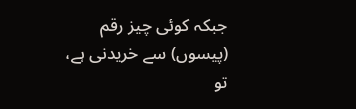جبکہ کوئی چیز رقم (پیسوں) سے خریدنی ہے، تو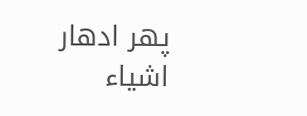پھر ادھار اشیاء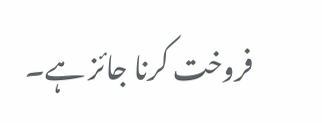فروخت کرنا جائز ہے۔